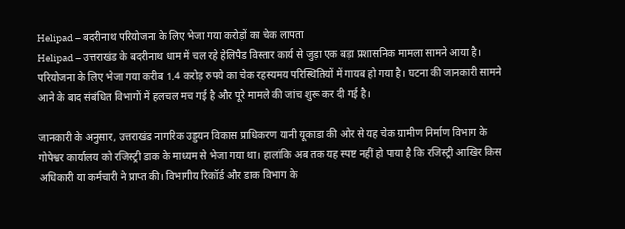Helipad – बदरीनाथ परियोजना के लिए भेजा गया करोड़ों का चेक लापता
Helipad – उत्तराखंड के बदरीनाथ धाम में चल रहे हेलिपैड विस्तार कार्य से जुड़ा एक बड़ा प्रशासनिक मामला सामने आया है। परियोजना के लिए भेजा गया करीब 1.4 करोड़ रुपये का चेक रहस्यमय परिस्थितियों में गायब हो गया है। घटना की जानकारी सामने आने के बाद संबंधित विभागों में हलचल मच गई है और पूरे मामले की जांच शुरू कर दी गई है।

जानकारी के अनुसार, उत्तराखंड नागरिक उड्डयन विकास प्राधिकरण यानी यूकाडा की ओर से यह चेक ग्रामीण निर्माण विभाग के गोपेश्वर कार्यालय को रजिस्ट्री डाक के माध्यम से भेजा गया था। हालांकि अब तक यह स्पष्ट नहीं हो पाया है कि रजिस्ट्री आखिर किस अधिकारी या कर्मचारी ने प्राप्त की। विभागीय रिकॉर्ड और डाक विभाग के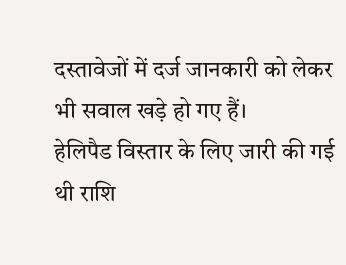दस्तावेजों में दर्ज जानकारी को लेकर भी सवाल खड़े हो गए हैं।
हेलिपैड विस्तार के लिए जारी की गई थी राशि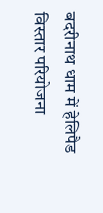बदरीनाथ धाम में हेलिपैड विस्तार परियोजना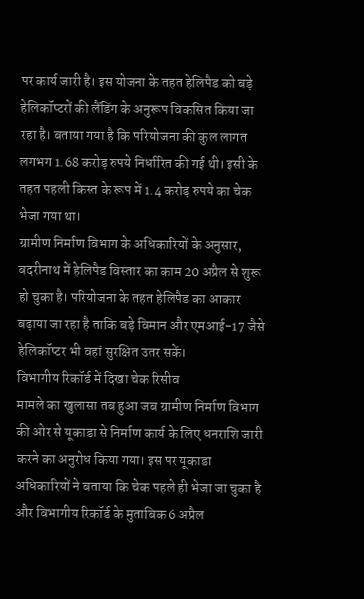पर कार्य जारी है। इस योजना के तहत हेलिपैड को बड़े हेलिकॉप्टरों की लैंडिंग के अनुरूप विकसित किया जा रहा है। बताया गया है कि परियोजना की कुल लागत लगभग 1.68 करोड़ रुपये निर्धारित की गई थी। इसी के तहत पहली किस्त के रूप में 1.4 करोड़ रुपये का चेक भेजा गया था।
ग्रामीण निर्माण विभाग के अधिकारियों के अनुसार, बदरीनाथ में हेलिपैड विस्तार का काम 20 अप्रैल से शुरू हो चुका है। परियोजना के तहत हेलिपैड का आकार बढ़ाया जा रहा है ताकि बड़े विमान और एमआई-17 जैसे हेलिकॉप्टर भी वहां सुरक्षित उतर सकें।
विभागीय रिकॉर्ड में दिखा चेक रिसीव
मामले का खुलासा तब हुआ जब ग्रामीण निर्माण विभाग की ओर से यूकाडा से निर्माण कार्य के लिए धनराशि जारी करने का अनुरोध किया गया। इस पर यूकाडा अधिकारियों ने बताया कि चेक पहले ही भेजा जा चुका है और विभागीय रिकॉर्ड के मुताबिक 6 अप्रैल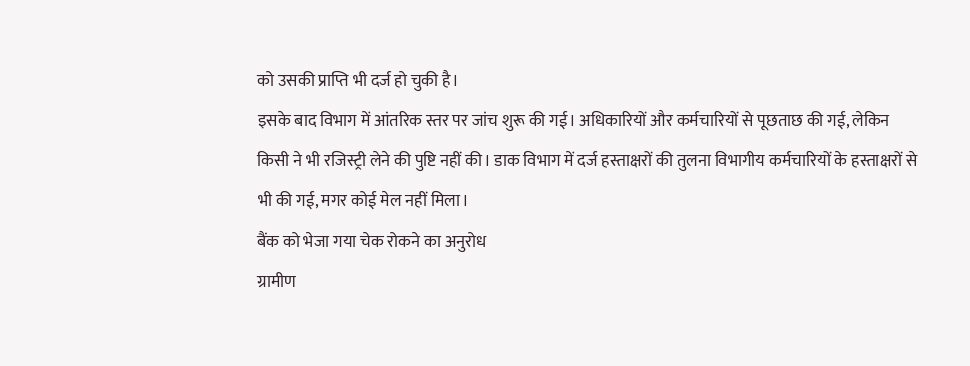को उसकी प्राप्ति भी दर्ज हो चुकी है।
इसके बाद विभाग में आंतरिक स्तर पर जांच शुरू की गई। अधिकारियों और कर्मचारियों से पूछताछ की गई, लेकिन किसी ने भी रजिस्ट्री लेने की पुष्टि नहीं की। डाक विभाग में दर्ज हस्ताक्षरों की तुलना विभागीय कर्मचारियों के हस्ताक्षरों से भी की गई, मगर कोई मेल नहीं मिला।
बैंक को भेजा गया चेक रोकने का अनुरोध
ग्रामीण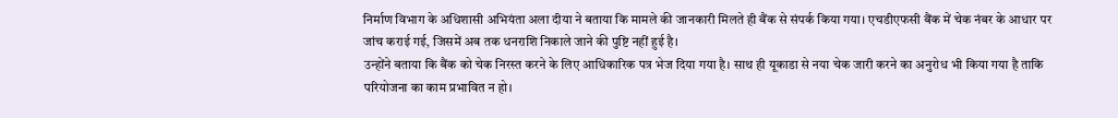निर्माण विभाग के अधिशासी अभियंता अला दीया ने बताया कि मामले की जानकारी मिलते ही बैंक से संपर्क किया गया। एचडीएफसी बैंक में चेक नंबर के आधार पर जांच कराई गई, जिसमें अब तक धनराशि निकाले जाने की पुष्टि नहीं हुई है।
उन्होंने बताया कि बैंक को चेक निरस्त करने के लिए आधिकारिक पत्र भेज दिया गया है। साथ ही यूकाडा से नया चेक जारी करने का अनुरोध भी किया गया है ताकि परियोजना का काम प्रभावित न हो।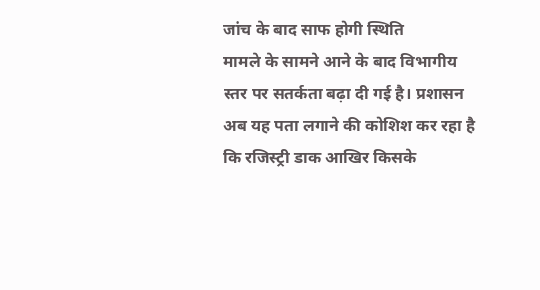जांच के बाद साफ होगी स्थिति
मामले के सामने आने के बाद विभागीय स्तर पर सतर्कता बढ़ा दी गई है। प्रशासन अब यह पता लगाने की कोशिश कर रहा है कि रजिस्ट्री डाक आखिर किसके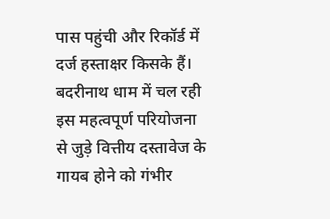पास पहुंची और रिकॉर्ड में दर्ज हस्ताक्षर किसके हैं।
बदरीनाथ धाम में चल रही इस महत्वपूर्ण परियोजना से जुड़े वित्तीय दस्तावेज के गायब होने को गंभीर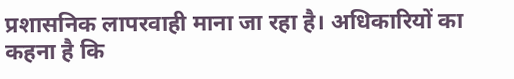प्रशासनिक लापरवाही माना जा रहा है। अधिकारियों का कहना है कि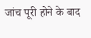जांच पूरी होने के बाद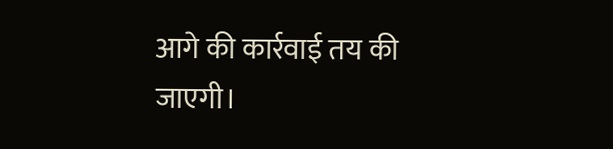आगे की कार्रवाई तय की जाएगी।